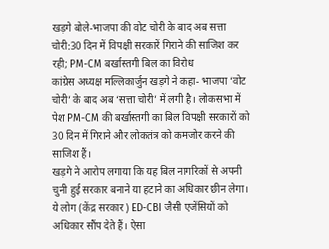खड़गे बोले-भाजपा की वोट चोरी के बाद अब सत्ता चोरी:30 दिन में विपक्षी सरकारें गिराने की साजिश कर रही; PM-CM बर्खास्तगी बिल का विरोध
कांग्रेस अध्यक्ष मल्लिकार्जुन खड़गे ने कहा- भाजपा ‘वोट चोरी’ के बाद अब ‘सत्ता चोरी’ में लगी है। लोकसभा में पेश PM-CM की बर्खास्तगी का बिल विपक्षी सरकारों को 30 दिन में गिराने और लोकतंत्र को कमजोर करने की साजिश हैं।
खड़गे ने आरोप लगाया कि यह बिल नागरिकों से अपनी चुनी हुई सरकार बनाने या हटाने का अधिकार छीन लेगा। ये लोग (केंद्र सरकार) ED-CBI जैसी एजेंसियों को अधिकार सौंप देते हैं। ऐसा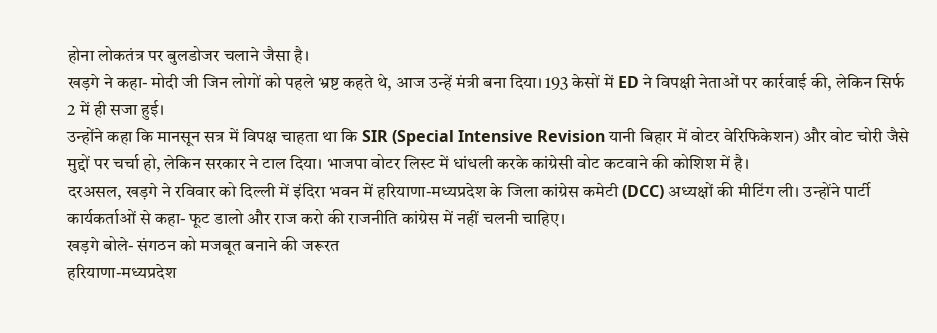होना लोकतंत्र पर बुलडोजर चलाने जैसा है।
खड़गे ने कहा- मोदी जी जिन लोगों को पहले भ्रष्ट कहते थे, आज उन्हें मंत्री बना दिया। 193 केसों में ED ने विपक्षी नेताओं पर कार्रवाई की, लेकिन सिर्फ 2 में ही सजा हुई।
उन्होंने कहा कि मानसून सत्र में विपक्ष चाहता था कि SIR (Special Intensive Revision यानी बिहार में वोटर वेरिफिकेशन) और वोट चोरी जैसे मुद्दों पर चर्चा हो, लेकिन सरकार ने टाल दिया। भाजपा वोटर लिस्ट में धांधली करके कांग्रेसी वोट कटवाने की कोशिश में है।
दरअसल, खड़गे ने रविवार को दिल्ली में इंदिरा भवन में हरियाणा-मध्यप्रदेश के जिला कांग्रेस कमेटी (DCC) अध्यक्षों की मीटिंग ली। उन्होंने पार्टी कार्यकर्ताओं से कहा- फूट डालो और राज करो की राजनीति कांग्रेस में नहीं चलनी चाहिए।
खड़गे बोले- संगठन को मजबूत बनाने की जरूरत
हरियाणा-मध्यप्रदेश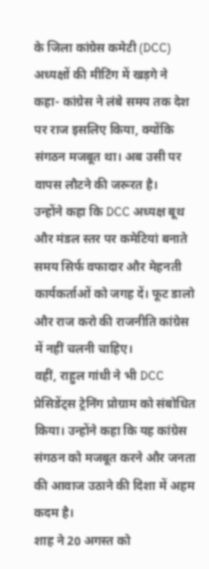के जिला कांग्रेस कमेटी (DCC) अध्यक्षों की मीटिंग में खड़गे ने कहा- कांग्रेस ने लंबे समय तक देश पर राज इसलिए किया, क्योंकि संगठन मजबूत था। अब उसी पर वापस लौटने की जरूरत है।
उन्होंने कहा कि DCC अध्यक्ष बूथ और मंडल स्तर पर कमेटियां बनाते समय सिर्फ वफादार और मेहनती कार्यकर्ताओं को जगह दें। फूट डालो और राज करो की राजनीति कांग्रेस में नहीं चलनी चाहिए।
वहीं, राहुल गांधी ने भी DCC प्रेसिडेंट्स ट्रेनिंग प्रोग्राम को संबोधित किया। उन्होंने कहा कि यह कांग्रेस संगठन को मजबूत करने और जनता की आवाज उठाने की दिशा में अहम कदम है।
शाह ने 20 अगस्त को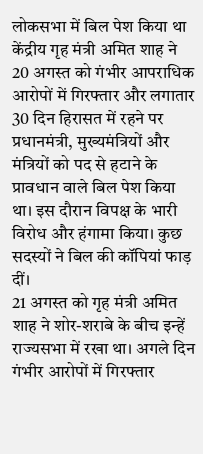लोकसभा में बिल पेश किया था
केंद्रीय गृह मंत्री अमित शाह ने 20 अगस्त को गंभीर आपराधिक आरोपों में गिरफ्तार और लगातार 30 दिन हिरासत में रहने पर प्रधानमंत्री, मुख्यमंत्रियों और मंत्रियों को पद से हटाने के प्रावधान वाले बिल पेश किया था। इस दौरान विपक्ष के भारी विरोध और हंगामा किया। कुछ सदस्यों ने बिल की कॉपियां फाड़ दीं।
21 अगस्त को गृह मंत्री अमित शाह ने शोर-शराबे के बीच इन्हें राज्यसभा में रखा था। अगले दिन गंभीर आरोपों में गिरफ्तार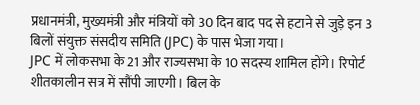प्रधानमंत्री, मुख्यमंत्री और मंत्रियों को 30 दिन बाद पद से हटाने से जुड़े इन 3 बिलों संयुक्त संसदीय समिति (JPC) के पास भेजा गया।
JPC में लोकसभा के 21 और राज्यसभा के 10 सदस्य शामिल होंगे। रिपोर्ट शीतकालीन सत्र में सौंपी जाएगी। बिल के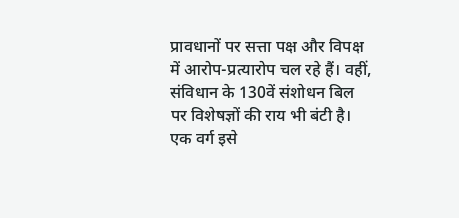प्रावधानों पर सत्ता पक्ष और विपक्ष में आरोप-प्रत्यारोप चल रहे हैं। वहीं, संविधान के 130वें संशोधन बिल पर विशेषज्ञों की राय भी बंटी है।
एक वर्ग इसे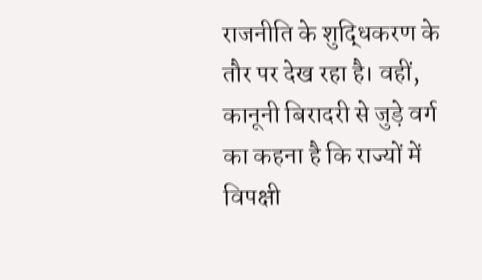राजनीति के शुद्धिकरण के तौर पर देख रहा है। वहीं, कानूनी बिरादरी से जुड़े वर्ग का कहना है कि राज्यों में विपक्षी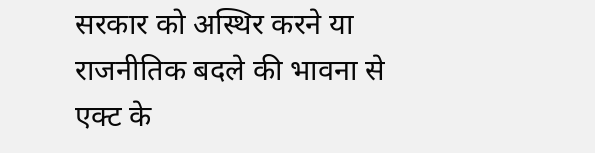सरकार को अस्थिर करने या राजनीतिक बदले की भावना से एक्ट के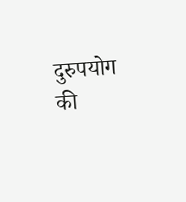दुरुपयोग की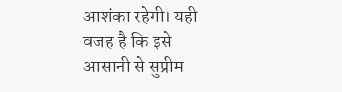आशंका रहेगी। यही वजह है कि इसे आसानी से सुप्रीम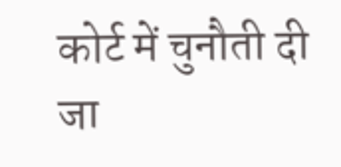कोर्ट में चुनौती दी जा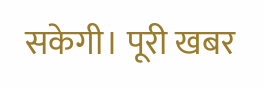सकेगी। पूरी खबर